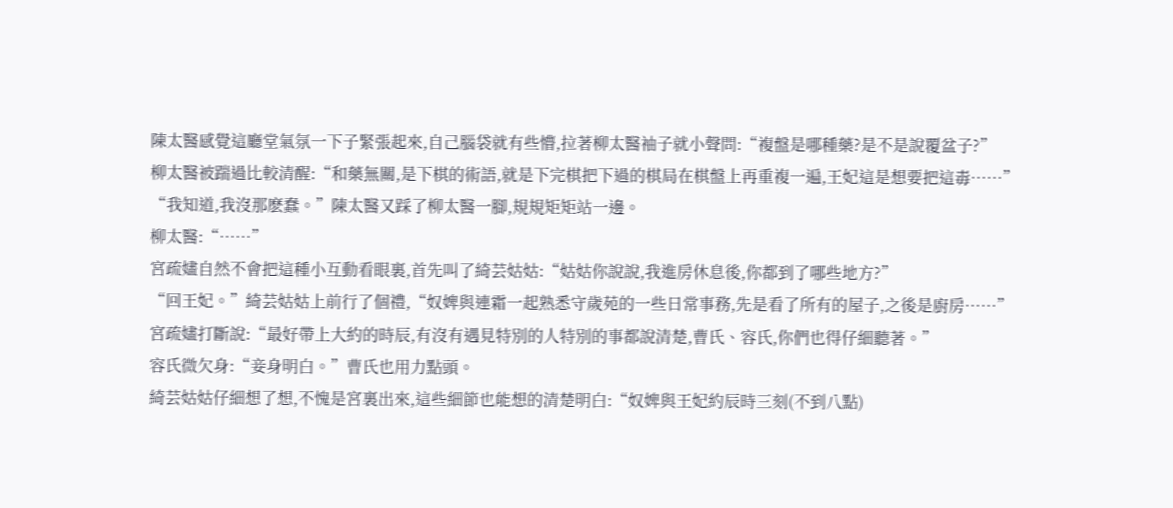陳太醫感覺這廳堂氣氛一下子緊張起來,自己腦袋就有些懵,拉著柳太醫袖子就小聲問:“複盤是哪種藥?是不是說覆盆子?”
柳太醫被踹過比較清醒:“和藥無關,是下棋的術語,就是下完棋把下過的棋局在棋盤上再重複一遍,王妃這是想要把這毒……”
“我知道,我沒那麽蠢。”陳太醫又踩了柳太醫一腳,規規矩矩站一邊。
柳太醫:“……”
宮疏嫿自然不會把這種小互動看眼裏,首先叫了綺芸姑姑:“姑姑你說說,我進房休息後,你都到了哪些地方?”
“回王妃。”綺芸姑姑上前行了個禮,“奴婢與連霜一起熟悉守歲苑的一些日常事務,先是看了所有的屋子,之後是廚房……”
宮疏嫿打斷說:“最好帶上大約的時辰,有沒有遇見特別的人特別的事都說清楚,曹氏、容氏,你們也得仔細聽著。”
容氏微欠身:“妾身明白。”曹氏也用力點頭。
綺芸姑姑仔細想了想,不愧是宮裏出來,這些細節也能想的清楚明白:“奴婢與王妃約辰時三刻(不到八點)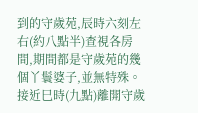到的守歲苑,辰時六刻左右(約八點半)查視各房間,期間都是守歲苑的幾個丫鬟婆子,並無特殊。接近巳時(九點)離開守歲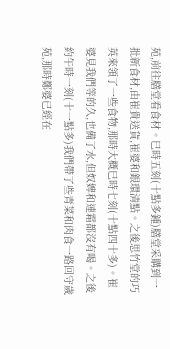苑,前往膳堂看食材。巳時五刻(十點多鍾)膳堂采購到一批新食材,由崔貴送貨,崔婆和銀環清點。之後思竹堂的巧英來領了一些食物,那時大概巳時七刻(十點四十多)。崔婆見我們等的久,也備了水,但奴婢和連霜都沒有喝。之後約午時一刻(十一點多)我們帶了些青菜和肉食一路回守歲苑,那時鄭婆已經在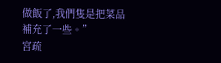做飯了,我們隻是把菜品補充了一些。”
宮疏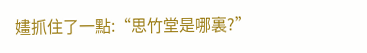嫿抓住了一點:“思竹堂是哪裏?”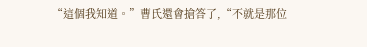“這個我知道。”曹氏還會搶答了,“不就是那位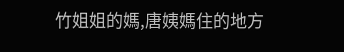竹姐姐的媽,唐姨媽住的地方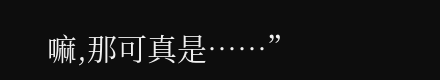嘛,那可真是……”